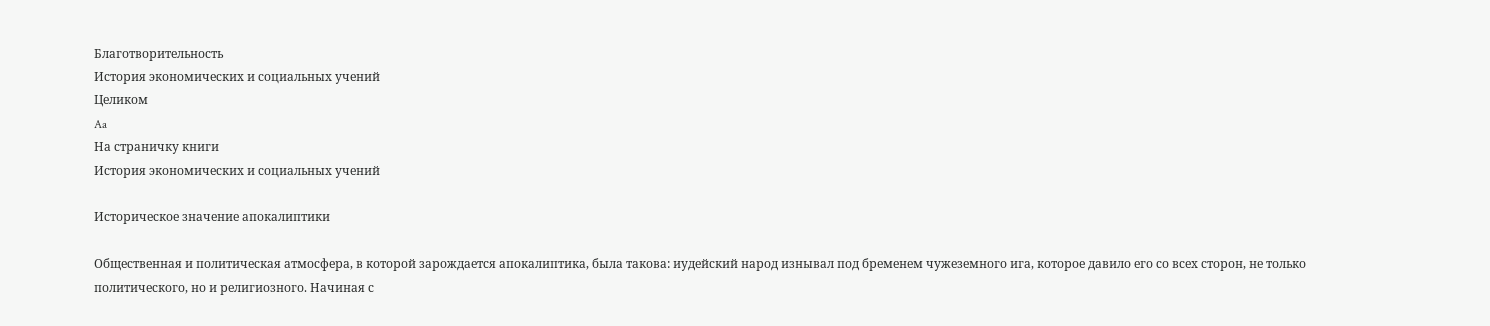Благотворительность
История экономических и социальных учений
Целиком
Aa
На страничку книги
История экономических и социальных учений

Историческое значение апокалиптики

Общественная и политическая атмосфера, в которой зарождается апокалиптика, была такова: иудейский народ изнывал под бременем чужеземного ига, которое давило его со всех сторон, не только политического, но и религиозного. Начиная с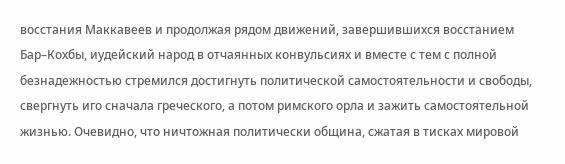восстания Маккавеев и продолжая рядом движений, завершившихся восстанием Бар–Кохбы, иудейский народ в отчаянных конвульсиях и вместе с тем с полной безнадежностью стремился достигнуть политической самостоятельности и свободы, свергнуть иго сначала греческого, а потом римского орла и зажить самостоятельной жизнью. Очевидно, что ничтожная политически община, сжатая в тисках мировой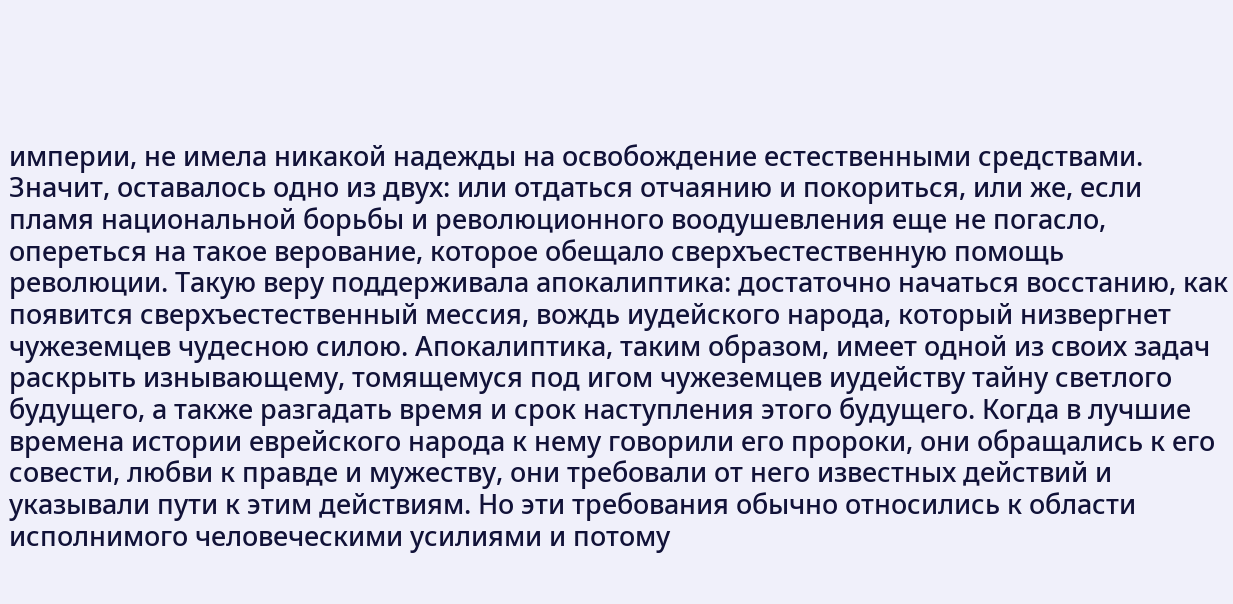империи, не имела никакой надежды на освобождение естественными средствами. Значит, оставалось одно из двух: или отдаться отчаянию и покориться, или же, если пламя национальной борьбы и революционного воодушевления еще не погасло, опереться на такое верование, которое обещало сверхъестественную помощь революции. Такую веру поддерживала апокалиптика: достаточно начаться восстанию, как появится сверхъестественный мессия, вождь иудейского народа, который низвергнет чужеземцев чудесною силою. Апокалиптика, таким образом, имеет одной из своих задач раскрыть изнывающему, томящемуся под игом чужеземцев иудейству тайну светлого будущего, а также разгадать время и срок наступления этого будущего. Когда в лучшие времена истории еврейского народа к нему говорили его пророки, они обращались к его совести, любви к правде и мужеству, они требовали от него известных действий и указывали пути к этим действиям. Но эти требования обычно относились к области исполнимого человеческими усилиями и потому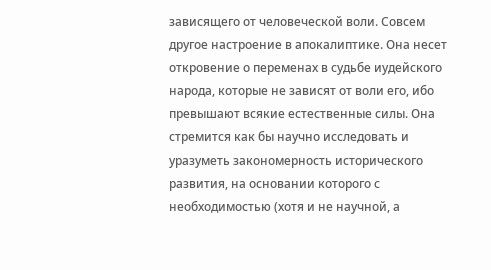зависящего от человеческой воли. Совсем другое настроение в апокалиптике. Она несет откровение о переменах в судьбе иудейского народа, которые не зависят от воли его, ибо превышают всякие естественные силы. Она стремится как бы научно исследовать и уразуметь закономерность исторического развития, на основании которого с необходимостью (хотя и не научной, а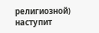религиозной) наступит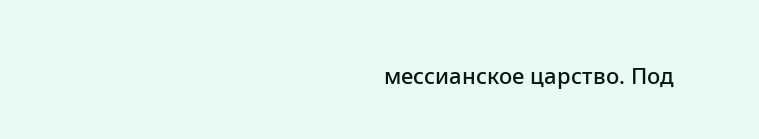мессианское царство. Под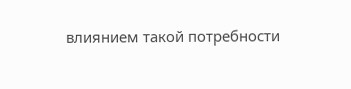влиянием такой потребности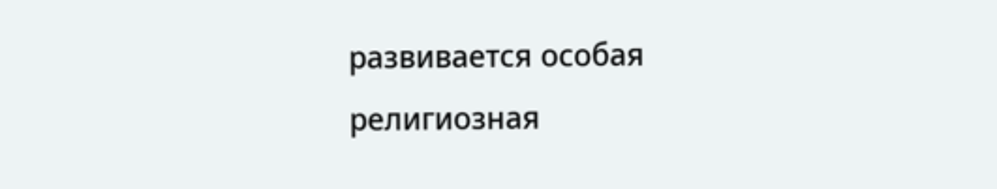развивается особая религиозная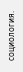социология.